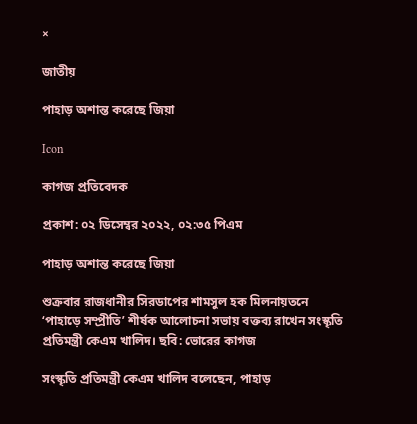×

জাতীয়

পাহাড় অশান্ত করেছে জিয়া

Icon

কাগজ প্রতিবেদক

প্রকাশ: ০২ ডিসেম্বর ২০২২, ০২:৩৫ পিএম

পাহাড় অশান্ত করেছে জিয়া

শুক্রবার রাজধানীর সিরডাপের শামসুল হক মিলনায়তনে ‘পাহাড়ে সম্প্রীতি’ শীর্ষক আলোচনা সভায় বক্তব্য রাখেন সংস্কৃতি প্রতিমন্ত্রী কেএম খালিদ। ছবি: ভোরের কাগজ

সংস্কৃতি প্রতিমন্ত্রী কেএম খালিদ বলেছেন, পাহাড়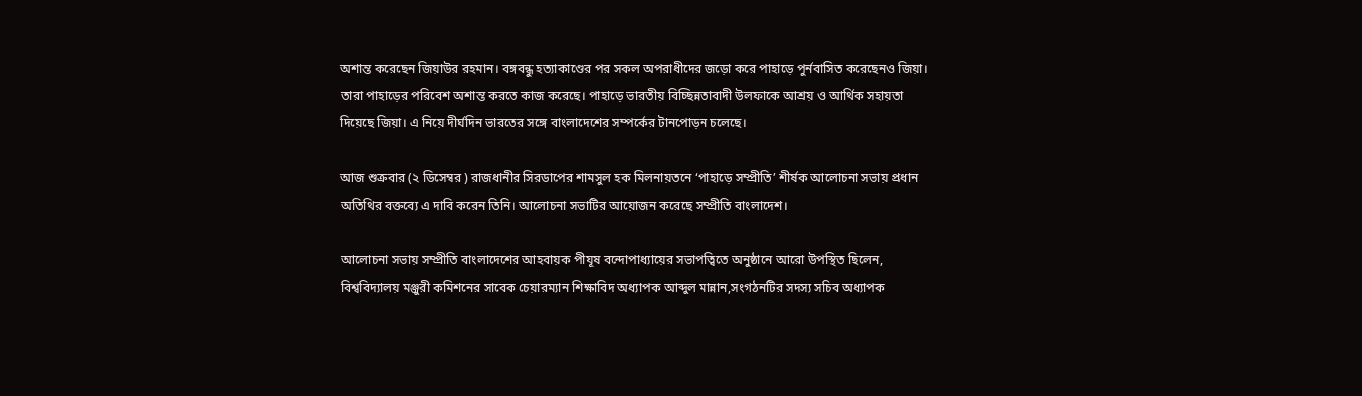অশান্ত করেছেন জিয়াউর রহমান। বঙ্গবন্ধু হত্যাকাণ্ডের পর সকল অপরাধীদের জড়ো করে পাহাড়ে পুর্নবাসিত করেছেনও জিয়া। তারা পাহাড়ের পরিবেশ অশান্ত করতে কাজ করেছে। পাহাড়ে ভারতীয় বিচ্ছিন্নতাবাদী উলফাকে আশ্রয় ও আর্থিক সহায়তা দিয়েছে জিয়া। এ নিয়ে দীর্ঘদিন ভারতের সঙ্গে বাংলাদেশের সম্পর্কের টানপোড়ন চলেছে।

আজ শুক্রবার (২ ডিসেম্বর ) রাজধানীর সিরডাপের শামসুল হক মিলনায়তনে ‘পাহাড়ে সম্প্রীতি’ শীর্ষক আলোচনা সভায় প্রধান অতিথির বক্তব্যে এ দাবি করেন তিনি। আলোচনা সভাটির আয়োজন করেছে সম্প্রীতি বাংলাদেশ।

আলোচনা সভায় সম্প্রীতি বাংলাদেশের আহবায়ক পীযূষ বন্দোপাধ্যায়ের সভাপত্বিতে অনুষ্ঠানে আরো উপস্থিত ছিলেন, বিশ্ববিদ্যালয় মঞ্জুরী কমিশনের সাবেক চেয়ারম্যান শিক্ষাবিদ অধ্যাপক আব্দুল মান্নান,সংগঠনটির সদস্য সচিব অধ্যাপক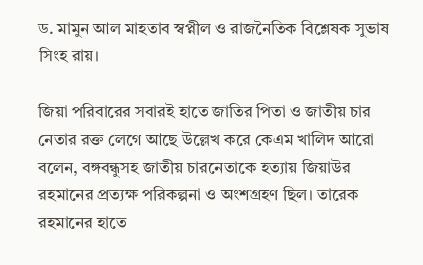ড. মামুন আল মাহতাব স্বপ্নীল ও রাজনৈতিক বিশ্লেষক সুভাষ সিংহ রায়।

জিয়া পরিবারের সবারই হাতে জাতির পিতা ও জাতীয় চার নেতার রক্ত লেগে আছে উল্লেখ করে কেএম খালিদ আরো বলেন, বঙ্গবন্ধুসহ জাতীয় চারনেতাকে হত্যায় জিয়াউর রহমানের প্রত্যক্ষ পরিকল্পনা ও অংশগ্রহণ ছিল। তারেক রহমানের হাতে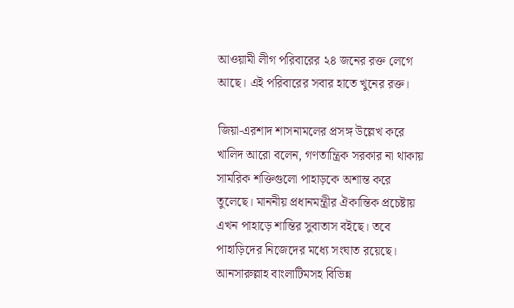আওয়ামী লীগ পরিবারের ২৪ জনের রক্ত লেগে আছে। এই পরিবারের সবার হাতে খুনের রক্ত।

জিয়া-এরশাদ শাসনামলের প্রসঙ্গ উল্লেখ করে খালিদ আরো বলেন, গণতান্ত্রিক সরকার না থাকায় সামরিক শক্তিগুলো পাহাড়কে অশান্ত করে তুলেছে। মাননীয় প্রধানমন্ত্রীর ঐকান্তিক প্রচেষ্টায় এখন পাহাড়ে শান্তির সুবাতাস বইছে। তবে পাহাড়িদের নিজেদের মধ্যে সংঘাত রয়েছে। আনসারুল্লাহ বাংলাটিমসহ বিভিন্ন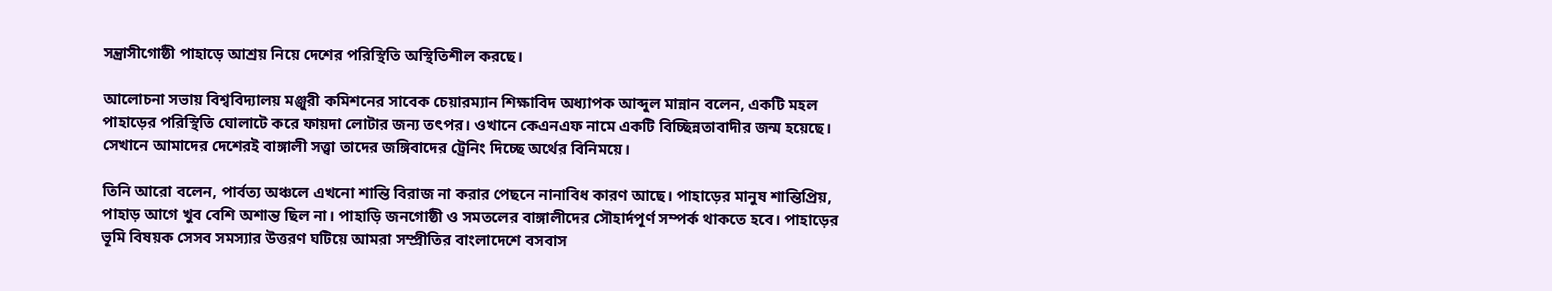সন্ত্রাসীগোষ্ঠী পাহাড়ে আশ্র‍য় নিয়ে দেশের পরিস্থিতি অস্থিতিশীল করছে।

আলোচনা সভায় বিশ্ববিদ্যালয় মঞ্জুরী কমিশনের সাবেক চেয়ারম্যান শিক্ষাবিদ অধ্যাপক আব্দুল মান্নান বলেন, একটি মহল পাহাড়ের পরিস্থিতি ঘোলাটে করে ফায়দা লোটার জন্য তৎপর। ওখানে কেএনএফ নামে একটি বিচ্ছিন্নতাবাদীর জন্ম হয়েছে। সেখানে আমাদের দেশেরই বাঙ্গালী সত্ত্বা তাদের জঙ্গিবাদের ট্রেনিং দিচ্ছে অর্থের বিনিময়ে।

তিনি আরো বলেন, পার্বত্য অঞ্চলে এখনো শান্তি বিরাজ না করার পেছনে নানাবিধ কারণ আছে। পাহাড়ের মানুষ শান্তিপ্রিয়, পাহাড় আগে খুব বেশি অশান্ত ছিল না। পাহাড়ি জনগোষ্ঠী ও সমতলের বাঙ্গালীদের সৌহার্দপূর্ণ সম্পর্ক থাকতে হবে। পাহাড়ের ভূমি বিষয়ক সেসব সমস্যার উত্তরণ ঘটিয়ে আমরা সম্প্রীতির বাংলাদেশে বসবাস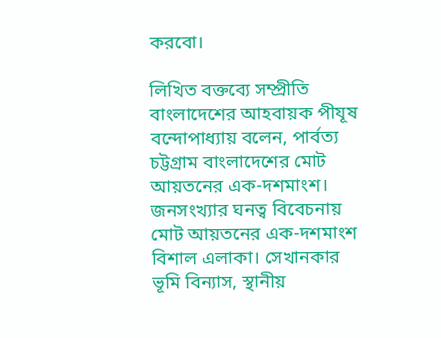করবো।

লিখিত বক্তব্যে সম্প্রীতি বাংলাদেশের আহবায়ক পীযূষ বন্দোপাধ্যায় বলেন, পার্বত্য চট্টগ্রাম বাংলাদেশের মোট আয়তনের এক-দশমাংশ। জনসংখ্যার ঘনত্ব বিবেচনায় মোট আয়তনের এক-দশমাংশ বিশাল এলাকা। সেখানকার ভূমি বিন্যাস, স্থানীয়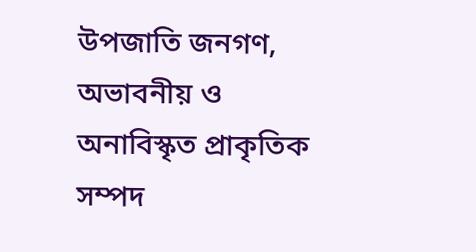উপজাতি জনগণ, অভাবনীয় ও অনাবিস্কৃত প্রাকৃতিক সম্পদ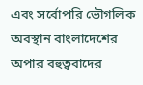এবং সর্বোপরি ভৌগলিক অবস্থান বাংলাদেশের অপার বহুত্ববাদের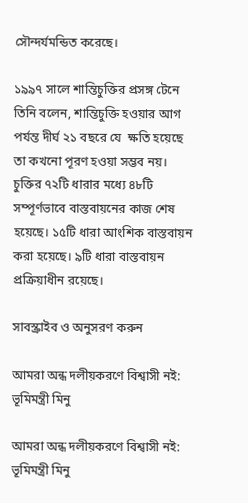সৌন্দর্যমন্ডিত করেছে।

১৯৯৭ সালে শান্তিচুক্তির প্রসঙ্গ টেনে তিনি বলেন, শান্তিচুক্তি হওয়ার আগ পর্যন্ত দীর্ঘ ২১ বছরে যে  ক্ষতি হয়েছে তা কখনো পূরণ হওয়া সম্ভব নয়। চুক্তির ৭২টি ধারার মধ্যে ৪৮টি সম্পূর্ণভাবে বাস্তবায়নের কাজ শেষ হয়েছে। ১৫টি ধারা আংশিক বাস্তবায়ন করা হয়েছে। ৯টি ধারা বাস্তবায়ন প্রক্রিয়াধীন রয়েছে।

সাবস্ক্রাইব ও অনুসরণ করুন

আমরা অন্ধ দলীয়করণে বিশ্বাসী নই: ভূমিমন্ত্রী মিনু

আমরা অন্ধ দলীয়করণে বিশ্বাসী নই: ভূমিমন্ত্রী মিনু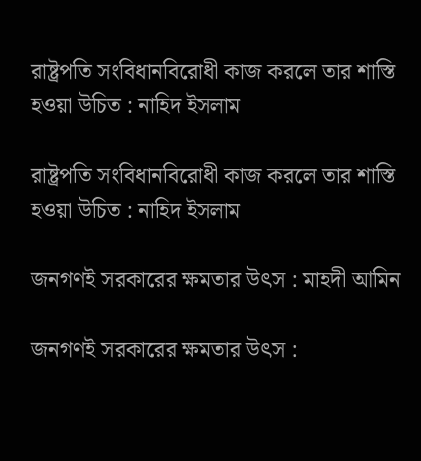রাষ্ট্রপতি সংবিধানবিরোধী কাজ করলে তার শাস্তি হওয়া উচিত : নাহিদ ইসলাম

রাষ্ট্রপতি সংবিধানবিরোধী কাজ করলে তার শাস্তি হওয়া উচিত : নাহিদ ইসলাম

জনগণই সরকারের ক্ষমতার উৎস : মাহদী আমিন

জনগণই সরকারের ক্ষমতার উৎস :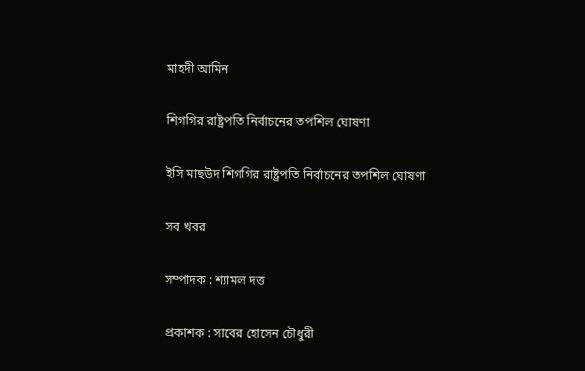মাহদী আমিন

শিগগির রাষ্ট্রপতি নির্বাচনের তপশিল ঘোষণা

ইসি মাছউদ শিগগির রাষ্ট্রপতি নির্বাচনের তপশিল ঘোষণা

সব খবর

সম্পাদক : শ্যামল দত্ত

প্রকাশক : সাবের হোসেন চৌধুরী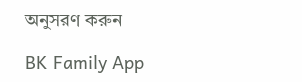অনুসরণ করুন

BK Family App